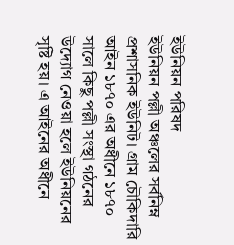ইউনিয়ন পরিষদ
ইউনিয়ন পল্লী অঞ্চলের সর্বনিম্ন প্রশাসনিক ইউনিট। গ্রাম চৌকিদারি আইন ১৮৭০ এর অধীনে ১৮৭০ সালে কিছু পল্লী সংস্থা গঠনের উদ্যোগ নেওয়া হলে ইউনিয়নের সৃষ্টি হয়। এ আইনের অধীনে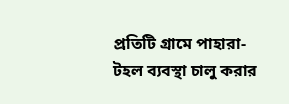প্রতিটি গ্রামে পাহারা-টহল ব্যবস্থা চালু করার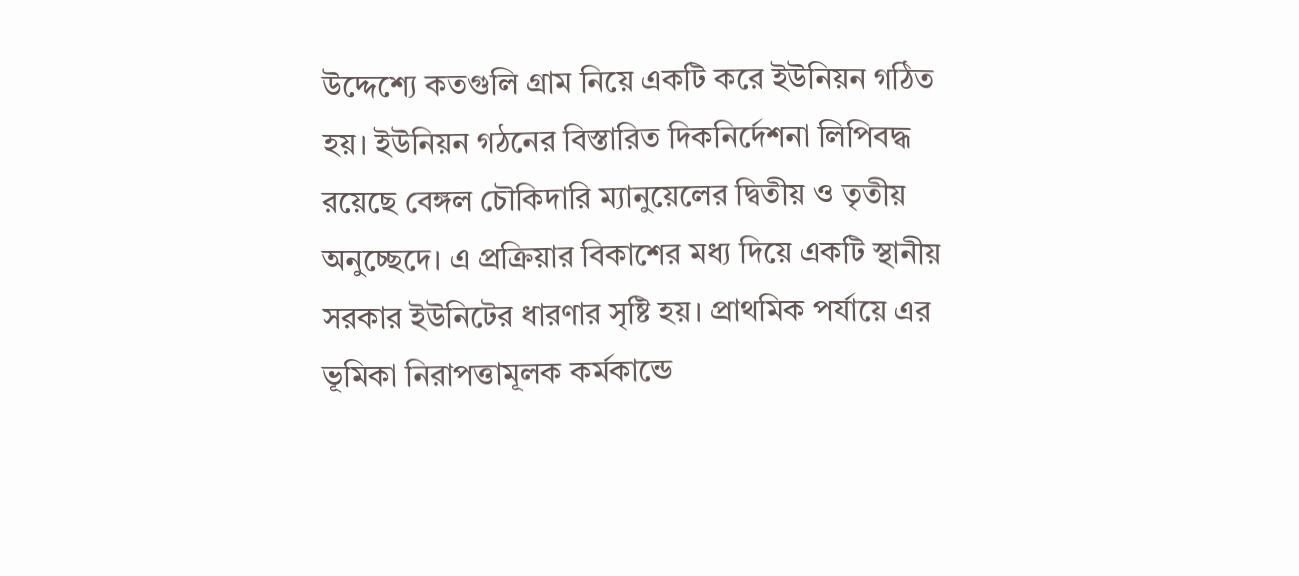উদ্দেশ্যে কতগুলি গ্রাম নিয়ে একটি করে ইউনিয়ন গঠিত হয়। ইউনিয়ন গঠনের বিস্তারিত দিকনির্দেশনা লিপিবদ্ধ রয়েছে বেঙ্গল চৌকিদারি ম্যানুয়েলের দ্বিতীয় ও তৃতীয় অনুচ্ছেদে। এ প্রক্রিয়ার বিকাশের মধ্য দিয়ে একটি স্থানীয় সরকার ইউনিটের ধারণার সৃষ্টি হয়। প্রাথমিক পর্যায়ে এর ভূমিকা নিরাপত্তামূলক কর্মকান্ডে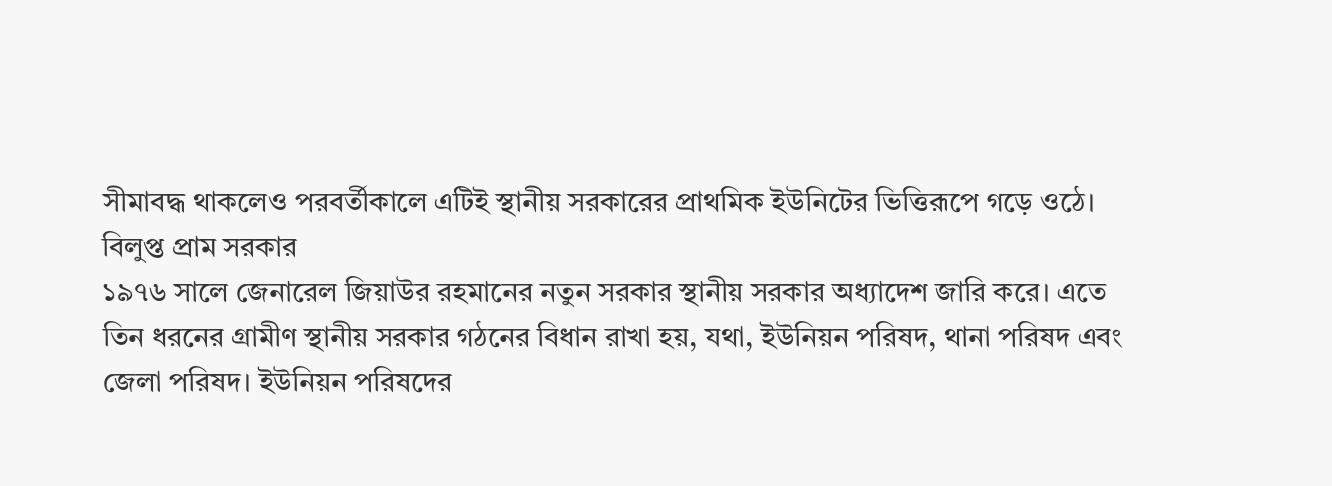সীমাবদ্ধ থাকলেও পরবর্তীকালে এটিই স্থানীয় সরকারের প্রাথমিক ইউনিটের ভিত্তিরূপে গড়ে ওঠে।
বিলুপ্ত প্রাম সরকার
১৯৭৬ সালে জেনারেল জিয়াউর রহমানের নতুন সরকার স্থানীয় সরকার অধ্যাদেশ জারি করে। এতে তিন ধরনের গ্রামীণ স্থানীয় সরকার গঠনের বিধান রাখা হয়, যথা, ইউনিয়ন পরিষদ, থানা পরিষদ এবং জেলা পরিষদ। ইউনিয়ন পরিষদের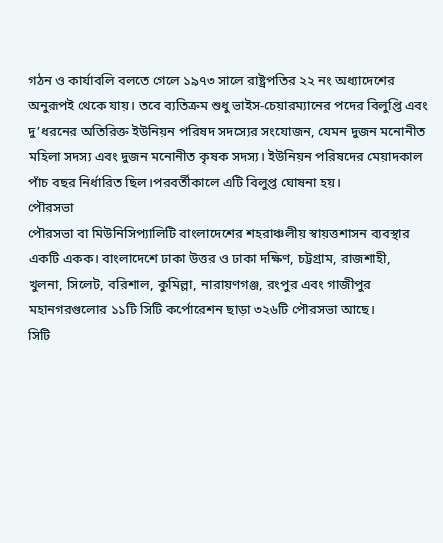গঠন ও কার্যাবলি বলতে গেলে ১৯৭৩ সালে রাষ্ট্রপতির ২২ নং অধ্যাদেশের অনুরূপই থেকে যায়। তবে ব্যতিক্রম শুধু ভাইস-চেয়ারম্যানের পদের বিলুপ্তি এবং দু’ধরনের অতিরিক্ত ইউনিয়ন পরিষদ সদস্যের সংযোজন, যেমন দুজন মনোনীত মহিলা সদস্য এবং দুজন মনোনীত কৃষক সদস্য। ইউনিয়ন পরিষদের মেয়াদকাল পাঁচ বছর নির্ধারিত ছিল।পরবর্তীকালে এটি বিলুপ্ত ঘোষনা হয়।
পৌরসভা
পৌরসভা বা মিউনিসিপ্যালিটি বাংলাদেশের শহরাঞ্চলীয় স্বায়ত্তশাসন ব্যবস্থার একটি একক। বাংলাদেশে ঢাকা উত্তর ও ঢাকা দক্ষিণ, চট্টগ্রাম, রাজশাহী, খুলনা, সিলেট, বরিশাল, কুমিল্লা, নারায়ণগঞ্জ, রংপুর এবং গাজীপুর মহানগরগুলোর ১১টি সিটি কর্পোরেশন ছাড়া ৩২৬টি পৌরসভা আছে।
সিটি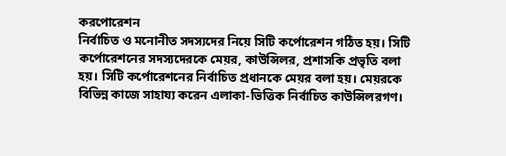করপোরেশন
নির্বাচিত ও মনোনীত সদস্যদের নিয়ে সিটি কর্পোরেশন গঠিত হয়। সিটি কর্পোরেশনের সদস্যদেরকে মেয়র, কাউন্সিলর, প্রশাসকি প্রভৃতি বলা হয়। সিটি কর্পোরেশনের নির্বাচিত প্রধানকে মেয়র বলা হয়। মেয়রকে বিভিন্ন কাজে সাহায্য করেন এলাকা-ভিত্তিক নির্বাচিত কাউন্সিলরগণ।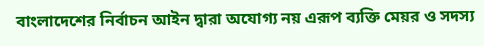বাংলাদেশের নির্বাচন আইন দ্বারা অযোগ্য নয় এরূপ ব্যক্তি মেয়র ও সদস্য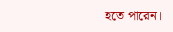হতে পারেন।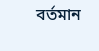বর্তমান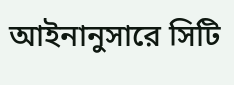আইনানুসারে সিটি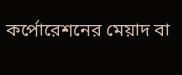কর্পোরেশনের মেয়াদ বা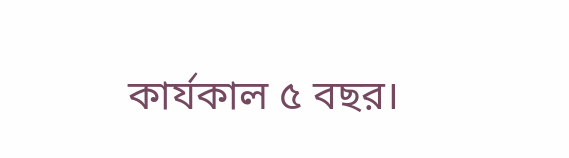কার্যকাল ৫ বছর।